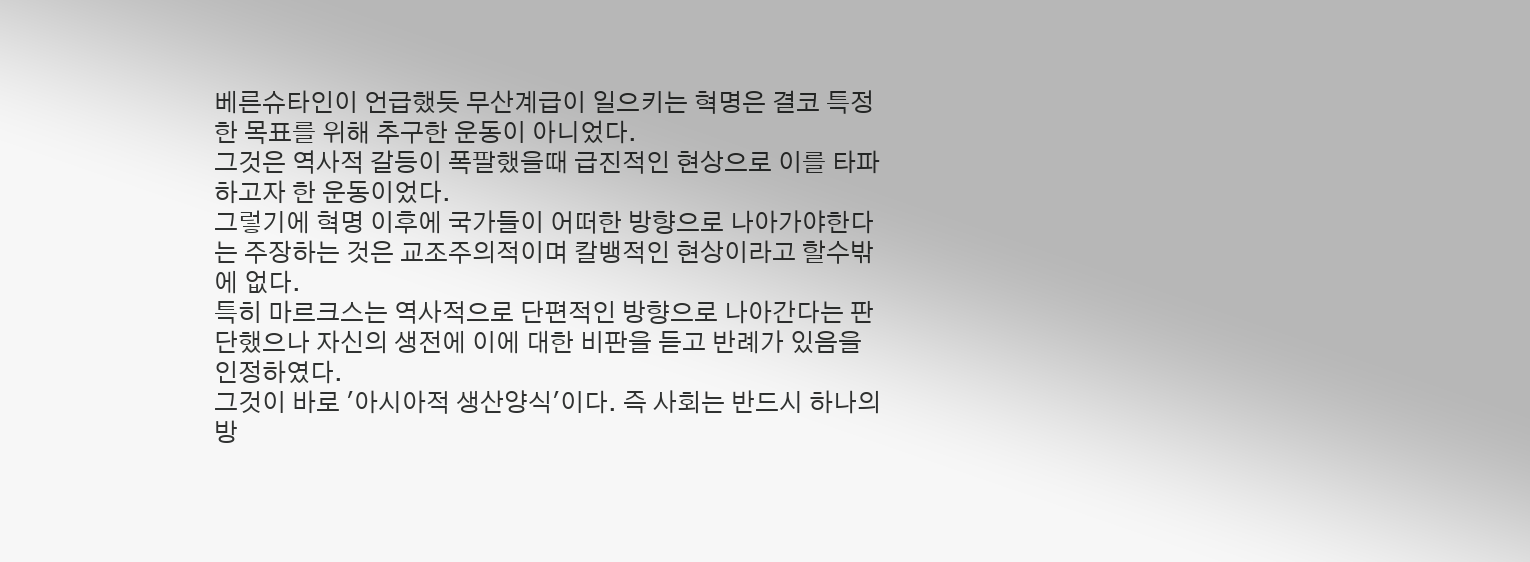베른슈타인이 언급했듯 무산계급이 일으키는 혁명은 결코 특정한 목표를 위해 추구한 운동이 아니었다.
그것은 역사적 갈등이 폭팔했을때 급진적인 현상으로 이를 타파하고자 한 운동이었다.
그렇기에 혁명 이후에 국가들이 어떠한 방향으로 나아가야한다는 주장하는 것은 교조주의적이며 칼뱅적인 현상이라고 할수밖에 없다.
특히 마르크스는 역사적으로 단편적인 방향으로 나아간다는 판단했으나 자신의 생전에 이에 대한 비판을 듣고 반례가 있음을 인정하였다.
그것이 바로 '아시아적 생산양식'이다. 즉 사회는 반드시 하나의 방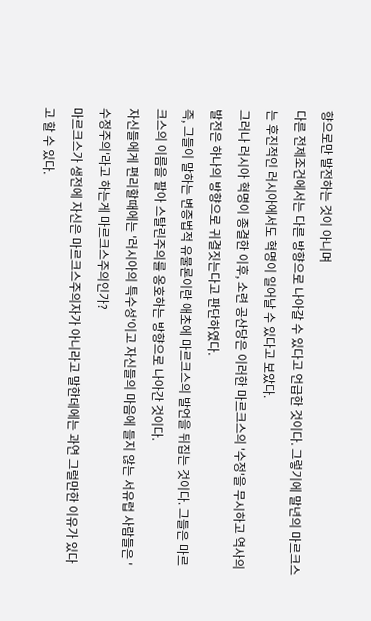향으로만 발전하는 것이 아니며
다른 전제조건에서는 다른 방향으로 나아갈 수 있다고 언급한 것이다. 그렇기에 말년의 마르크스는 후진적인 러시아에서도 혁명이 일어날 수 있다고 보았다.
그러나 러시아 혁명이 종결한 이후, 소련 공산당은 이러한 마르크스의 '수정'을 무시하고 역사의 발전은 하나의 방향으로 귀결짓는다고 판단하였다.
즉, 그들이 말하는 변증법적 유물론이란 애초에 마르크스의 발언을 뒤집는 것이다. 그들은 마르크스의 이름을 팔아 스탈린주의를 옹호하는 방향으로 나아간 것이다.
자신들에게 편리할때에는 '러시아의 특수성'이고 자신들의 마음에 들지 않는 서유럽 사람들은 '수정주의'라고 하는게 마르크스주의인가?
마르크스가 생전에 자신은 마르크스주의자가 아니라고 말한데에는 과연 그럴만한 이유가 있다고 할 수 있다.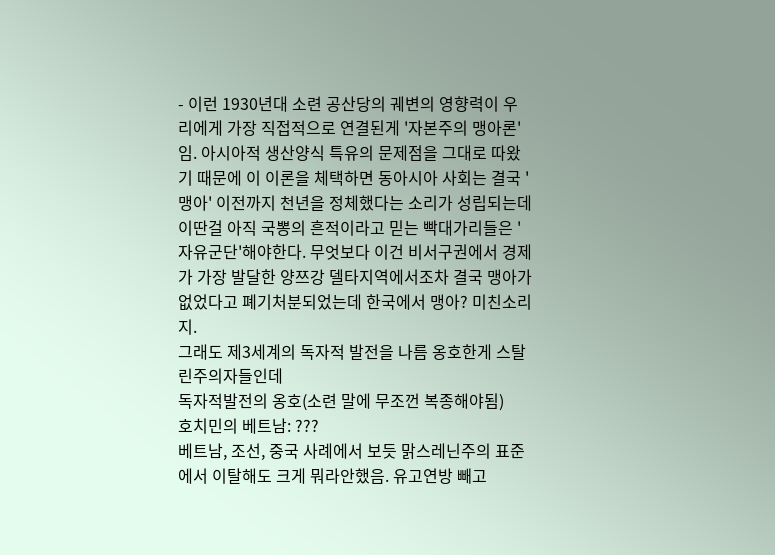- 이런 1930년대 소련 공산당의 궤변의 영향력이 우리에게 가장 직접적으로 연결된게 '자본주의 맹아론'임. 아시아적 생산양식 특유의 문제점을 그대로 따왔기 때문에 이 이론을 체택하면 동아시아 사회는 결국 '맹아' 이전까지 천년을 정체했다는 소리가 성립되는데 이딴걸 아직 국뽕의 흔적이라고 믿는 빡대가리들은 '자유군단'해야한다. 무엇보다 이건 비서구권에서 경제가 가장 발달한 양쯔강 델타지역에서조차 결국 맹아가 없었다고 폐기처분되었는데 한국에서 맹아? 미친소리지.
그래도 제3세계의 독자적 발전을 나름 옹호한게 스탈린주의자들인데
독자적발전의 옹호(소련 말에 무조껀 복종해야됨)
호치민의 베트남: ???
베트남, 조선, 중국 사례에서 보듯 맑스레닌주의 표준에서 이탈해도 크게 뭐라안했음. 유고연방 빼고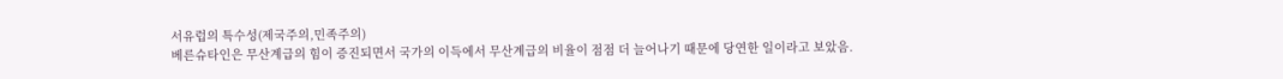서유럽의 특수성(제국주의,민족주의)
베른슈타인은 무산계급의 힘이 증진되면서 국가의 이득에서 무산계급의 비율이 점점 더 늘어나기 때문에 당연한 일이라고 보았음.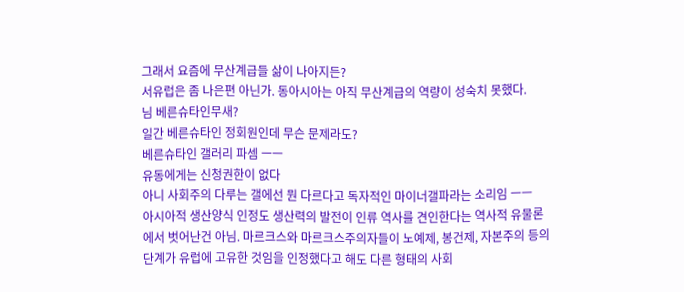그래서 요즘에 무산계급들 삶이 나아지든?
서유럽은 좀 나은편 아닌가. 동아시아는 아직 무산계급의 역량이 성숙치 못했다.
님 베른슈타인무새?
일간 베른슈타인 정회원인데 무슨 문제라도?
베른슈타인 갤러리 파셈 ㅡㅡ
유동에게는 신청권한이 없다
아니 사회주의 다루는 갤에선 뭔 다르다고 독자적인 마이너갤파라는 소리임 ㅡㅡ
아시아적 생산양식 인정도 생산력의 발전이 인류 역사를 견인한다는 역사적 유물론에서 벗어난건 아님. 마르크스와 마르크스주의자들이 노예제, 봉건제, 자본주의 등의 단계가 유럽에 고유한 것임을 인정했다고 해도 다른 형태의 사회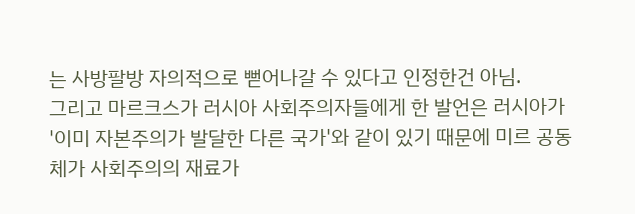는 사방팔방 자의적으로 뻗어나갈 수 있다고 인정한건 아님.
그리고 마르크스가 러시아 사회주의자들에게 한 발언은 러시아가 '이미 자본주의가 발달한 다른 국가'와 같이 있기 때문에 미르 공동체가 사회주의의 재료가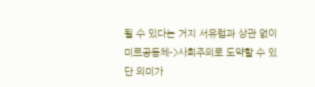될 수 있다는 거지 서유럽과 상관 없이 미르공동체->사회주의로 도약할 수 있단 의미가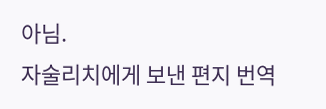아님.
자술리치에게 보낸 편지 번역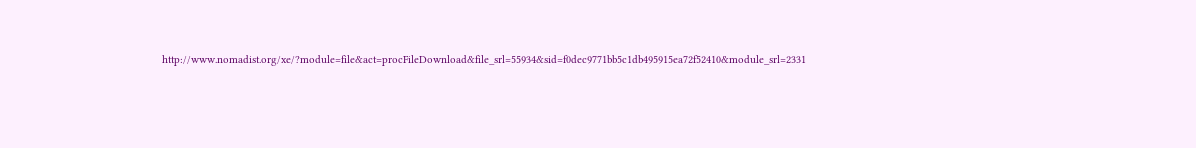http://www.nomadist.org/xe/?module=file&act=procFileDownload&file_srl=55934&sid=f0dec9771bb5c1db495915ea72f52410&module_srl=2331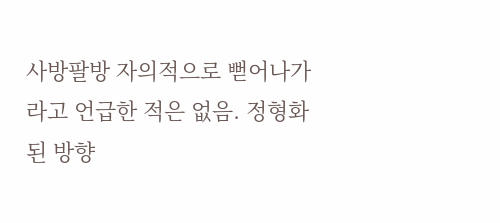사방팔방 자의적으로 뻗어나가라고 언급한 적은 없음. 정형화된 방향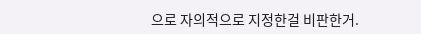으로 자의적으로 지정한걸 비판한거.